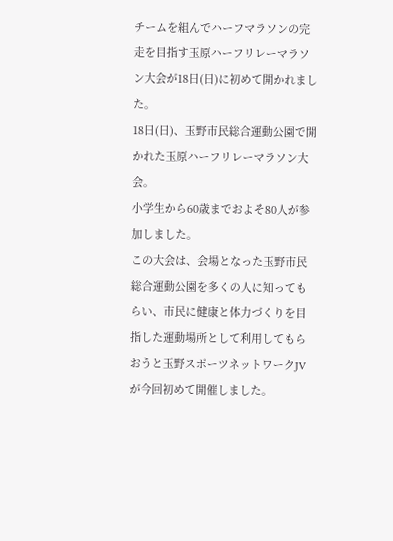チームを組んでハーフマラソンの完走を目指す玉原ハーフリレーマラソン大会が18日(日)に初めて開かれました。
18日(日)、玉野市民総合運動公園で開かれた玉原ハーフリレーマラソン大会。
小学生から60歳までおよそ80人が参加しました。
この大会は、会場となった玉野市民総合運動公園を多くの人に知ってもらい、市民に健康と体力づくりを目指した運動場所として利用してもらおうと玉野スポーツネットワークJVが今回初めて開催しました。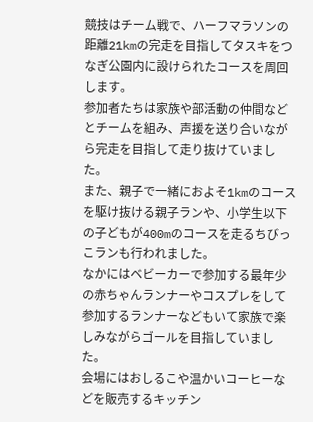競技はチーム戦で、ハーフマラソンの距離21kmの完走を目指してタスキをつなぎ公園内に設けられたコースを周回します。
参加者たちは家族や部活動の仲間などとチームを組み、声援を送り合いながら完走を目指して走り抜けていました。
また、親子で一緒におよそ1kmのコースを駆け抜ける親子ランや、小学生以下の子どもが400mのコースを走るちびっこランも行われました。
なかにはベビーカーで参加する最年少の赤ちゃんランナーやコスプレをして参加するランナーなどもいて家族で楽しみながらゴールを目指していました。
会場にはおしるこや温かいコーヒーなどを販売するキッチン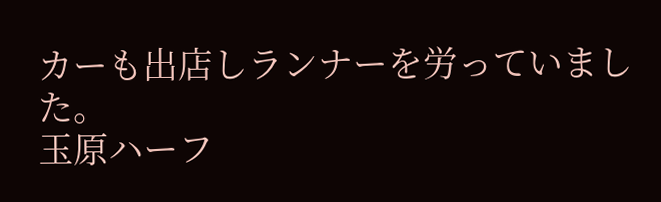カーも出店しランナーを労っていました。
玉原ハーフ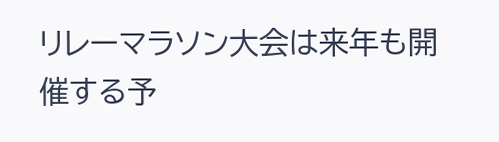リレーマラソン大会は来年も開催する予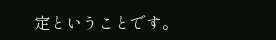定ということです。